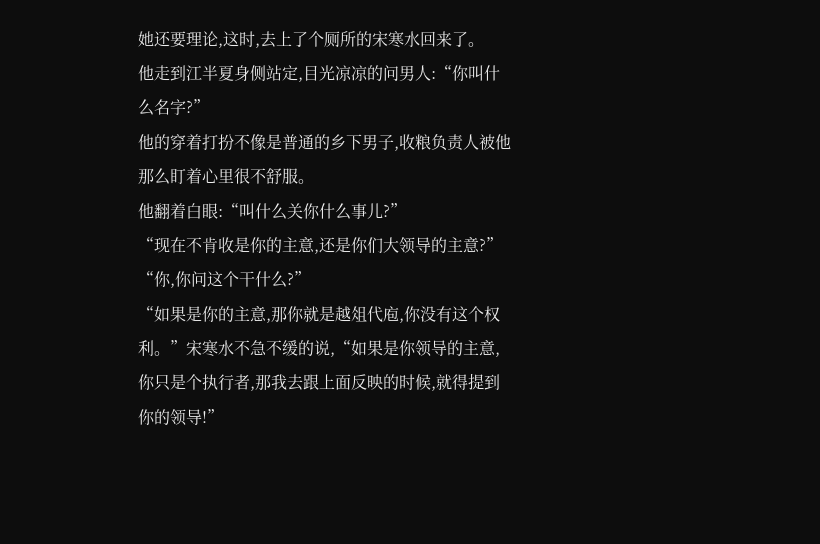她还要理论,这时,去上了个厕所的宋寒水回来了。
他走到江半夏身侧站定,目光凉凉的问男人:“你叫什么名字?”
他的穿着打扮不像是普通的乡下男子,收粮负责人被他那么盯着心里很不舒服。
他翻着白眼:“叫什么关你什么事儿?”
“现在不肯收是你的主意,还是你们大领导的主意?”
“你,你问这个干什么?”
“如果是你的主意,那你就是越俎代庖,你没有这个权利。”宋寒水不急不缓的说,“如果是你领导的主意,你只是个执行者,那我去跟上面反映的时候,就得提到你的领导!”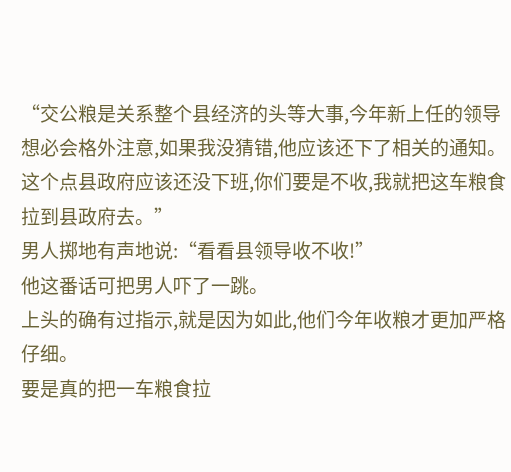“交公粮是关系整个县经济的头等大事,今年新上任的领导想必会格外注意,如果我没猜错,他应该还下了相关的通知。这个点县政府应该还没下班,你们要是不收,我就把这车粮食拉到县政府去。”
男人掷地有声地说:“看看县领导收不收!”
他这番话可把男人吓了一跳。
上头的确有过指示,就是因为如此,他们今年收粮才更加严格仔细。
要是真的把一车粮食拉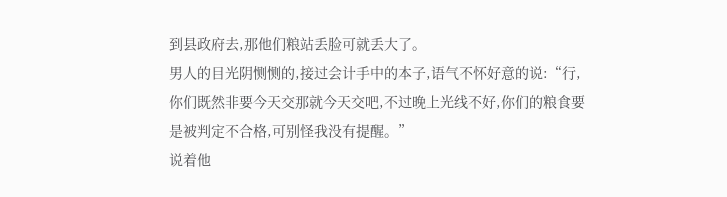到县政府去,那他们粮站丢脸可就丢大了。
男人的目光阴恻恻的,接过会计手中的本子,语气不怀好意的说:“行,你们既然非要今天交那就今天交吧,不过晚上光线不好,你们的粮食要是被判定不合格,可别怪我没有提醒。”
说着他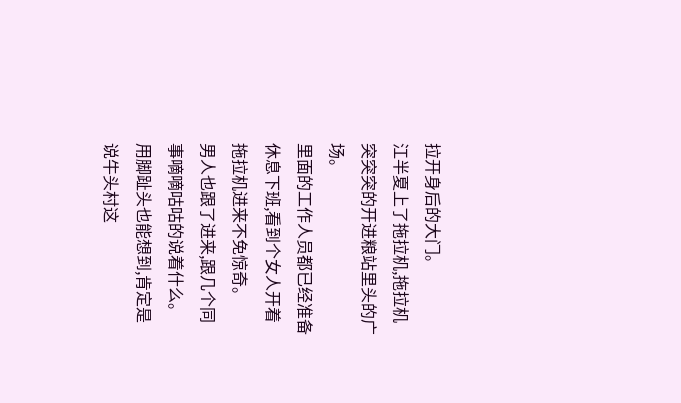拉开身后的大门。
江半夏上了拖拉机,拖拉机突突突的开进粮站里头的广场。
里面的工作人员都已经准备休息下班,看到个女人开着拖拉机进来不免惊奇。
男人也跟了进来,跟几个同事嘀嘀咕咕的说着什么。
用脚趾头也能想到,肯定是说牛头村这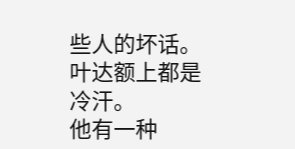些人的坏话。
叶达额上都是冷汗。
他有一种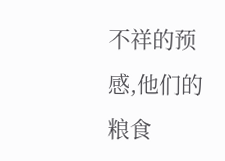不祥的预感,他们的粮食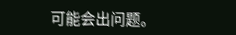可能会出问题。